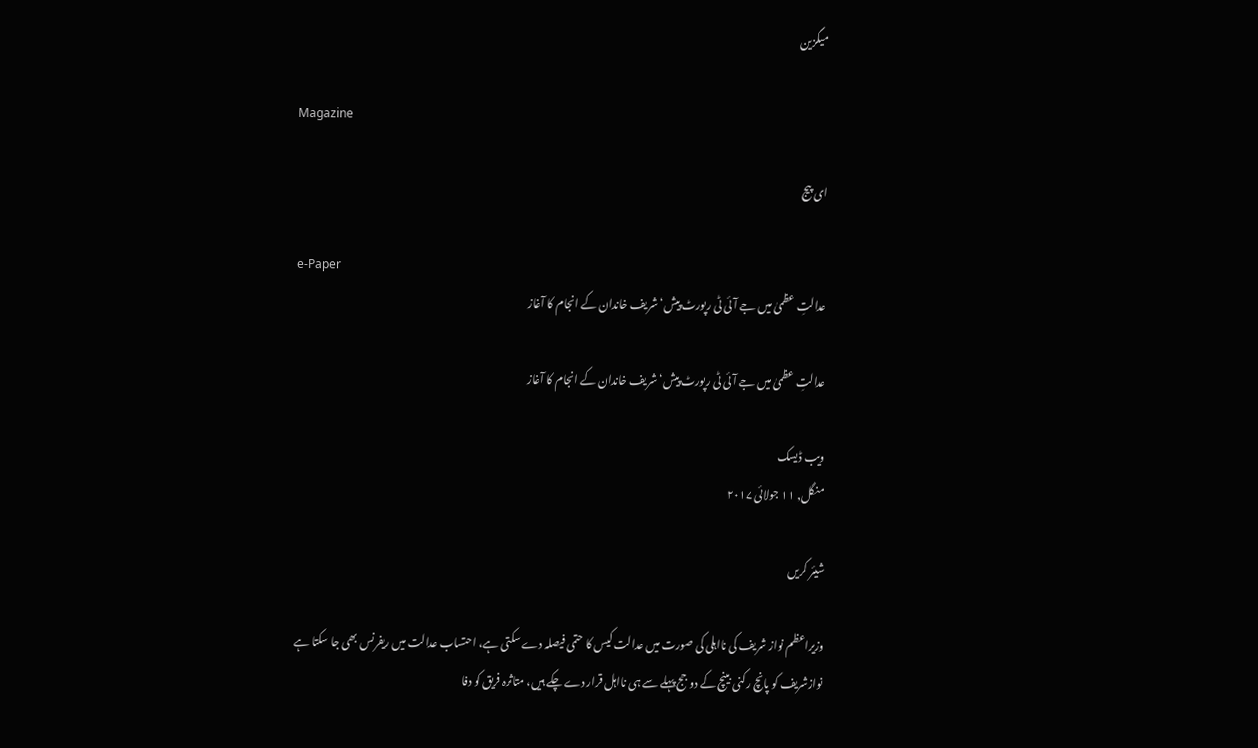میگزین

Magazine

ای پیج

e-Paper
عدالتِ عظمیٰ میں جے آئی ٹی رپورٹ پیش‘شریف خاندان کے انجام کا آغاز

عدالتِ عظمیٰ میں جے آئی ٹی رپورٹ پیش‘شریف خاندان کے انجام کا آغاز

ویب ڈیسک
منگل, ۱۱ جولائی ۲۰۱۷

شیئر کریں

وزیراعظم نواز شریف کی نااہلی کی صورت میں عدالت کیس کا حتمی فیصلہ دے سکتی ہے، احتساب عدالت میں ریفرنس بھی جا سکتا ہے
نوازشریف کو پانچ رکنی بینچ کے دو جج پہلے سے ہی نااہل قرار دے چکے ہیں، متاثرہ فریق کو دفا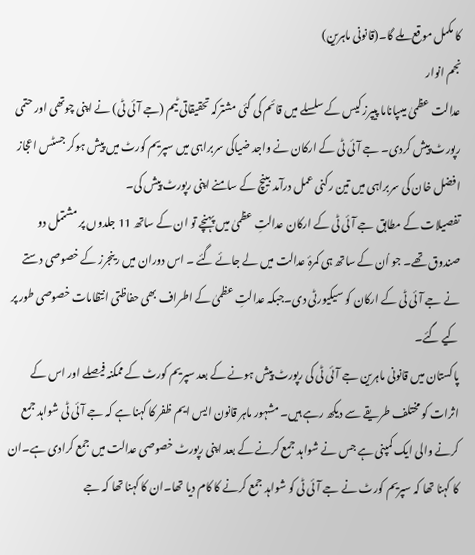کا مکمل موقع ملے گا۔(قانونی ماہرین)
نجم انوار
عدالت عظمیٰ میںپاناما پیپرز کیس کے سلسلے میں قائم کی گئی مشترکہ تحقیقاتی ٹیم (جے آئی ٹی) نے اپنی چوتھی اور حتمی رپورٹ پیش کردی۔ جے آئی ٹی کے ارکان نے واجد ضیاکی سربراہی میں سپریم کورٹ میں پیش ہوکر جسٹس اعجاز افضل خان کی سربراہی میں تین رکنی عمل درآمد بینچ کے سامنے اپنی رپورٹ پیش کی۔
تفصیلات کے مطابق جے آئی ٹی کے ارکان عدالتِ عظمیٰ میں پہنچے تو ان کے ساتھ 11 جلدوں پر مشتمل دو صندوق تھے۔ جو اُن کے ساتھ ہی کمرۂ عدالت میں لے جائے گئے ۔ اس دوران میں رینجرز کے خصوصی دستے نے جے آئی ٹی کے ارکان کو سیکیورٹی دی۔جبکہ عدالتِ عظمیٰ کے اطراف بھی حفاظتی انتظامات خصوصی طور پر کیے گئے۔
پاکستان میں قانونی ماہرین جے آئی ٹی کی رپورٹ پیش ہونے کے بعد سپریم کورٹ کے ممکنہ فیصلے اور اس کے اثرات کو مختلف طریقے سے دیکھ رہے ہیں۔ مشہور ماہر قانون ایس ایم ظفر کا کہنا ہے کہ جے آئی ٹی شواہد جمع کرنے والی ایک کمپنی ہے جس نے شواہد جمع کرنے کے بعد اپنی رپورٹ خصوصی عدالت میں جمع کرادی ہے۔ان کا کہنا تھا کہ سپریم کورٹ نے جے آئی ٹی کو شواہد جمع کرنے کا کام دیا تھا۔ان کا کہنا تھا کہ جے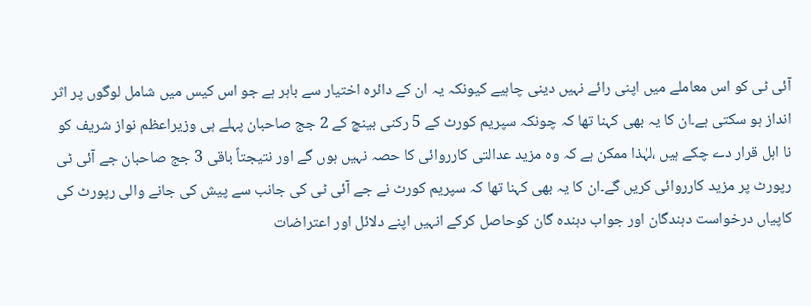آئی ٹی کو اس معاملے میں اپنی رائے نہیں دینی چاہیے کیونکہ یہ ان کے دائرہ اختیار سے باہر ہے جو اس کیس میں شامل لوگوں پر اثر انداز ہو سکتی ہے۔ان کا یہ بھی کہنا تھا کہ چونکہ سپریم کورٹ کے 5 رکنی بینچ کے 2 جج صاحبان پہلے ہی وزیراعظم نواز شریف کو نا اہل قرار دے چکے ہیں ،لہٰذا ممکن ہے کہ وہ مزید عدالتی کارروائی کا حصہ نہیں ہوں گے اور نتیجتاً باقی 3 جج صاحبان جے آئی ٹی رپورٹ پر مزید کارروائی کریں گے۔ان کا یہ بھی کہنا تھا کہ سپریم کورٹ نے جے آئی ٹی کی جانب سے پیش کی جانے والی رپورٹ کی کاپیاں درخواست دہندگان اور جواب دہندہ گان کوحاصل کرکے انہیں اپنے دلائل اور اعتراضات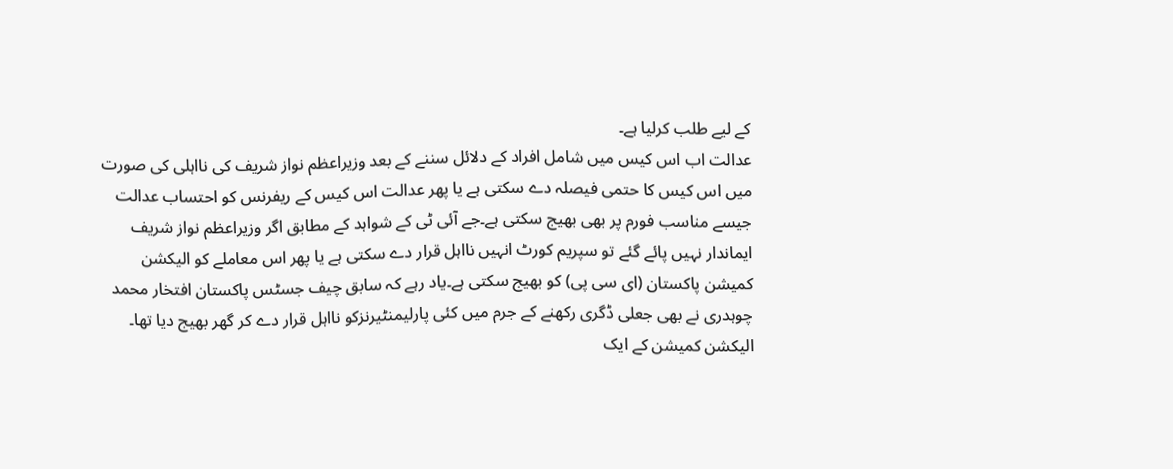کے لیے طلب کرلیا ہے۔
عدالت اب اس کیس میں شامل افراد کے دلائل سننے کے بعد وزیراعظم نواز شریف کی نااہلی کی صورت میں اس کیس کا حتمی فیصلہ دے سکتی ہے یا پھر عدالت اس کیس کے ریفرنس کو احتساب عدالت جیسے مناسب فورم پر بھی بھیج سکتی ہے۔جے آئی ٹی کے شواہد کے مطابق اگر وزیراعظم نواز شریف ایماندار نہیں پائے گئے تو سپریم کورٹ انہیں نااہل قرار دے سکتی ہے یا پھر اس معاملے کو الیکشن کمیشن پاکستان (ای سی پی) کو بھیج سکتی ہے۔یاد رہے کہ سابق چیف جسٹس پاکستان افتخار محمد چوہدری نے بھی جعلی ڈگری رکھنے کے جرم میں کئی پارلیمنٹیرنزکو نااہل قرار دے کر گھر بھیج دیا تھا۔
الیکشن کمیشن کے ایک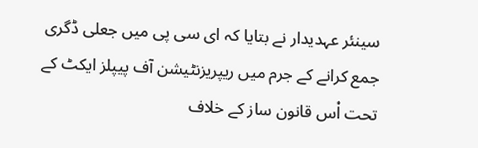سینئر عہدیدار نے بتایا کہ ای سی پی میں جعلی ڈگری جمع کرانے کے جرم میں ریپریزنٹیشن آف پیپلز ایکٹ کے تحت اْس قانون ساز کے خلاف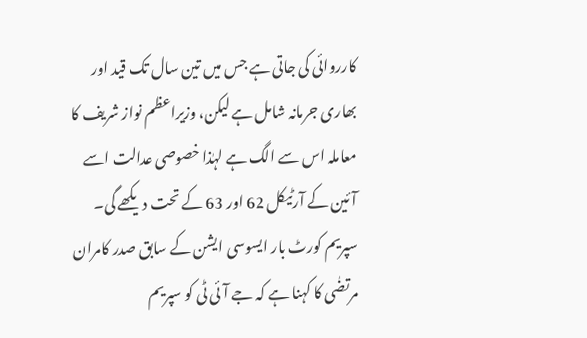کارروائی کی جاتی ہے جس میں تین سال تک قید اور بھاری جرمانہ شامل ہے لیکن، وزیراعظم نواز شریف کا معاملہ اس سے الگ ہے لہٰذا خصوصی عدالت اسے آئین کے آرٹیکل 62 اور 63 کے تحت دیکھے گی۔
سپریم کورٹ بار ایسوسی ایشن کے سابق صدر کامران مرتضٰی کا کہنا ہے کہ جے آئی ٹی کو سپریم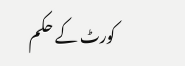کورٹ کے حکم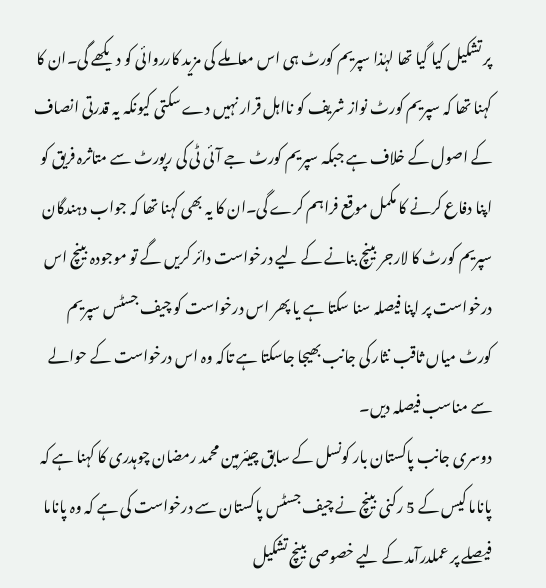پر تشکیل کیا گیا تھا لہٰذا سپریم کورٹ ہی اس معاملے کی مزید کارروائی کو دیکھے گی۔ان کا کہنا تھا کہ سپریم کورٹ نواز شریف کو نااہل قرار نہیں دے سکتی کیونکہ یہ قدرتی انصاف کے اصول کے خلاف ہے جبکہ سپریم کورٹ جے آئی ٹی کی رپورٹ سے متاثرہ فریق کو اپنا دفاع کرنے کا مکمل موقع فراہم کرے گی۔ان کا یہ بھی کہنا تھا کہ جواب دہندگان سپریم کورٹ کا لارجر بینچ بنانے کے لیے درخواست دائر کریں گے تو موجودہ بینچ اس درخواست پر اپنا فیصلہ سنا سکتا ہے یا پھر اس درخواست کو چیف جسٹس سپریم کورٹ میاں ثاقب نثار کی جانب بھیجا جاسکتا ہے تاکہ وہ اس درخواست کے حوالے سے مناسب فیصلہ دیں۔
دوسری جانب پاکستان بار کونسل کے سابق چیئرمین محمد رمضان چوہدری کا کہنا ہے کہ پاناما کیس کے 5 رکنی بینچ نے چیف جسٹس پاکستان سے درخواست کی ہے کہ وہ پاناما فیصلے پر عملدرآمد کے لیے خصوصی بینچ تشکیل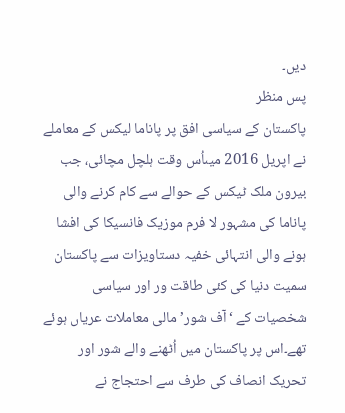دیں۔
پس منظر
پاکستان کے سیاسی افق پر پاناما لیکس کے معاملے نے اپریل 2016 میںاُس وقت ہلچل مچائی، جب بیرون ملک ٹیکس کے حوالے سے کام کرنے والی پاناما کی مشہور لا فرم موزیک فانسیکا کی افشا ہونے والی انتہائی خفیہ دستاویزات سے پاکستان سمیت دنیا کی کئی طاقت ور اور سیاسی شخصیات کے ‘آف شور’ مالی معاملات عریاں ہوئے تھے۔اس پر پاکستان میں اُٹھنے والے شور اور تحریک انصاف کی طرف سے احتجاج نے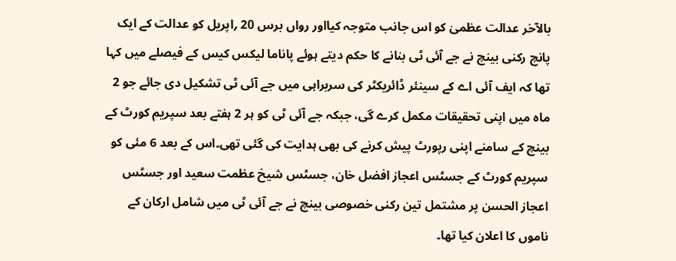بالآخر عدالت عظمیٰ کو اس جانب متوجہ کیااور رواں برس 20 ؍اپریل کو عدالت کے ایک پانچ رکنی بینچ نے جے آئی ٹی بنانے کا حکم دیتے ہوئے پاناما لیکس کیس کے فیصلے میں کہا تھا کہ ایف آئی اے کے سینئر ڈائریکٹر کی سربراہی میں جے آئی ٹی تشکیل دی جائے جو 2 ماہ میں اپنی تحقیقات مکمل کرے گی، جبکہ جے آئی ٹی کو ہر 2 ہفتے بعد سپریم کورٹ کے بینچ کے سامنے اپنی رپورٹ پیش کرنے کی بھی ہدایت کی گئی تھی۔اس کے بعد 6 مئی کو سپریم کورٹ کے جسٹس اعجاز افضل خان، جسٹس شیخ عظمت سعید اور جسٹس اعجاز الحسن پر مشتمل تین رکنی خصوصی بینچ نے جے آئی ٹی میں شامل ارکان کے ناموں کا اعلان کیا تھا۔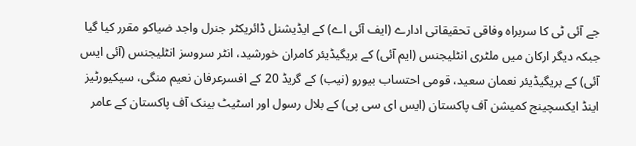جے آئی ٹی کا سربراہ وفاقی تحقیقاتی ادارے (ایف آئی اے) کے ایڈیشنل ڈائریکٹر جنرل واجد ضیاکو مقرر کیا گیا جبکہ دیگر ارکان میں ملٹری انٹلیجنس (ایم آئی) کے بریگیڈیئر کامران خورشید، انٹر سروسز انٹلیجنس (آئی ایس آئی) کے بریگیڈیئر نعمان سعید، قومی احتساب بیورو (نیب) کے گریڈ 20 کے افسرعرفان نعیم منگی، سیکیورٹیز اینڈ ایکسچینج کمیشن آف پاکستان (ایس ای سی پی) کے بلال رسول اور اسٹیٹ بینک آف پاکستان کے عامر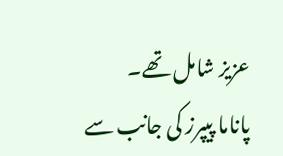عزیز شامل تھے۔
پاناما پیپرز کی جانب سے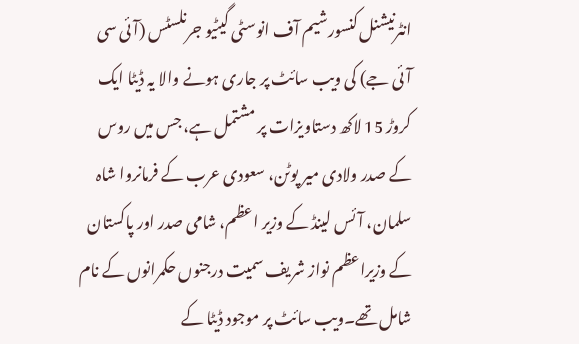انٹرنیشنل کنسورشیم آف انوسٹی گیٹیو جرنلسٹس (آئی سی آئی جے) کی ویب سائٹ پر جاری ہونے والا یہ ڈیٹا ایک کروڑ 15 لاکھ دستاویزات پر مشتمل ہے، جس میں روس کے صدر ولادی میر پوٹن، سعودی عرب کے فرمانروا شاہ سلمان، آئس لینڈ کے وزیر اعظم، شامی صدر اور پاکستان کے وزیراعظم نواز شریف سمیت درجنوں حکمرانوں کے نام شامل تھے۔ویب سائٹ پر موجود ڈیٹا کے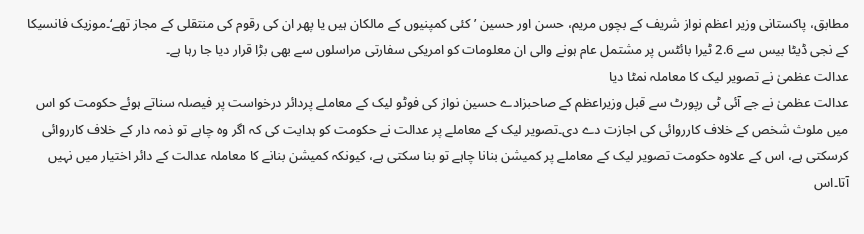مطابق، پاکستانی وزیر اعظم نواز شریف کے بچوں مریم، حسن اور حسین ’کئی کمپنیوں کے مالکان ہیں یا پھر ان کی رقوم کی منتقلی کے مجاز تھے‘۔موزیک فانسیکا کے نجی ڈیٹا بیس سے 2.6 ٹیرا بائٹس پر مشتمل عام ہونے والی ان معلومات کو امریکی سفارتی مراسلوں سے بھی بڑا قرار دیا جا رہا ہے۔
عدالت عظمیٰ نے تصویر لیک کا معاملہ نمٹا دیا
عدالت عظمیٰ نے جے آئی ٹی رپورٹ سے قبل وزیراعظم کے صاحبزادے حسین نواز کی فوٹو لیک کے معاملے پردائر درخواست پر فیصلہ سناتے ہوئے حکومت کو اس میں ملوث شخص کے خلاف کارروائی کی اجازت دے دی۔تصویر لیک کے معاملے پر عدالت نے حکومت کو ہدایت کی کہ اگر وہ چاہے تو ذمہ دار کے خلاف کارروائی کرسکتی ہے، اس کے علاوہ حکومت تصویر لیک کے معاملے پر کمیشن بنانا چاہے تو بنا سکتی ہے، کیونکہ کمیشن بنانے کا معاملہ عدالت کے دائر اختیار میں نہیں آتا۔اس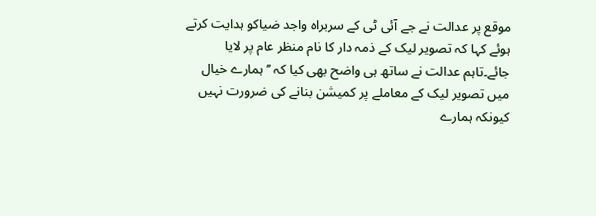موقع پر عدالت نے جے آئی ٹی کے سربراہ واجد ضیاکو ہدایت کرتے ہوئے کہا کہ تصویر لیک کے ذمہ دار کا نام منظر عام پر لایا جائے۔تاہم عدالت نے ساتھ ہی واضح بھی کیا کہ ’’ہمارے خیال میں تصویر لیک کے معاملے پر کمیشن بنانے کی ضرورت نہیں کیونکہ ہمارے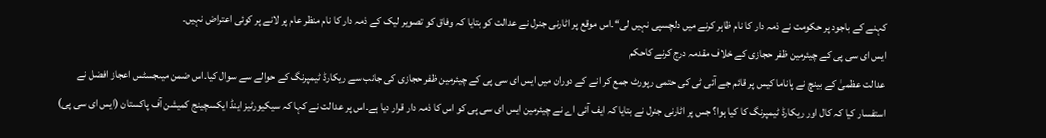کہنے کے باجود پر حکومت نے ذمہ دار کا نام ظاہر کرنے میں دلچسپی نہیں لی‘‘۔اس موقع پر اٹارنی جنرل نے عدالت کو بتایا کہ وفاق کو تصویر لیک کے ذمہ دار کا نام منظر عام پر لانے پر کوئی اعتراض نہیں۔
ایس ای سی پی کے چیئرمین ظفر حجازی کے خلاف مقدمہ درج کرنے کاحکم
عدالت عظمیٰ کے بینچ نے پاناما کیس پر قائم جے آئی ٹی کی حتمی رپورٹ جمع کر انے کے دوران میں ایس ای سی پی کے چیئرمین ظفر حجازی کی جانب سے ریکارڈ ٹیمپرنگ کے حوالے سے سوال کیا۔اس ضمن میںجسٹس اعجاز افضل نے استفسار کیا کہ کال اور ریکارڈ ٹیمپرنگ کا کیا ہوا؟ جس پر اٹارنی جنرل نے بتایا کہ ایف آئی اے نے چیئرمین ایس ای سی پی کو اس کا ذمہ دار قرار دیا ہے۔اس پر عدالت نے کہا کہ سیکیورٹیز اینڈ ایکسچینج کمیشن آف پاکستان (ایس ای سی پی)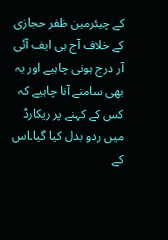کے چیئرمین ظفر حجازی کے خلاف آج ہی ایف آئی آر درج ہونی چاہیے اور یہ بھی سامنے آنا چاہیے کہ کس کے کہنے پر ریکارڈ میں ردو بدل کیا گیا۔اس کے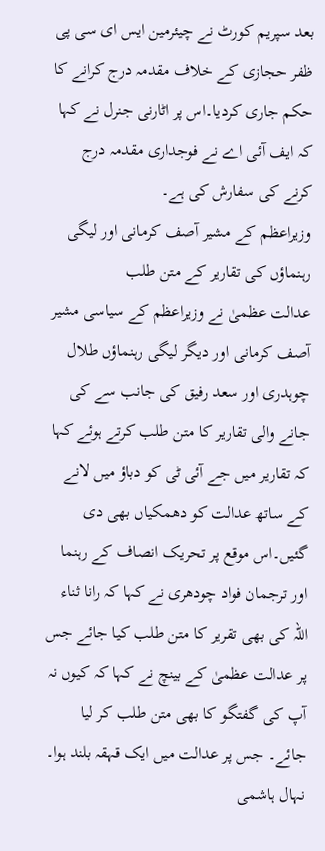بعد سپریم کورٹ نے چیئرمین ایس ای سی پی ظفر حجازی کے خلاف مقدمہ درج کرانے کا حکم جاری کردیا۔اس پر اٹارنی جنرل نے کہا کہ ایف آئی اے نے فوجداری مقدمہ درج کرنے کی سفارش کی ہے۔
وزیراعظم کے مشیر آصف کرمانی اور لیگی رہنماؤں کی تقاریر کے متن طلب
عدالت عظمیٰ نے وزیراعظم کے سیاسی مشیر آصف کرمانی اور دیگر لیگی رہنماؤں طلال چوہدری اور سعد رفیق کی جانب سے کی جانے والی تقاریر کا متن طلب کرتے ہوئے کہا کہ تقاریر میں جے آئی ٹی کو دباؤ میں لانے کے ساتھ عدالت کو دھمکیاں بھی دی گئیں۔اس موقع پر تحریک انصاف کے رہنما اور ترجمان فواد چودھری نے کہا کہ رانا ثناء اللہ کی بھی تقریر کا متن طلب کیا جائے جس پر عدالت عظمیٰ کے بینچ نے کہا کہ کیوں نہ آپ کی گفتگو کا بھی متن طلب کر لیا جائے۔ جس پر عدالت میں ایک قہقہ بلند ہوا۔
نہال ہاشمی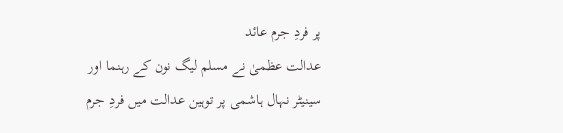پر فردِ جرم عائد
عدالت عظمیٰ نے مسلم لیگ نون کے رہنما اور سینیٹر نہال ہاشمی پر توہین عدالت میں فردِ جرم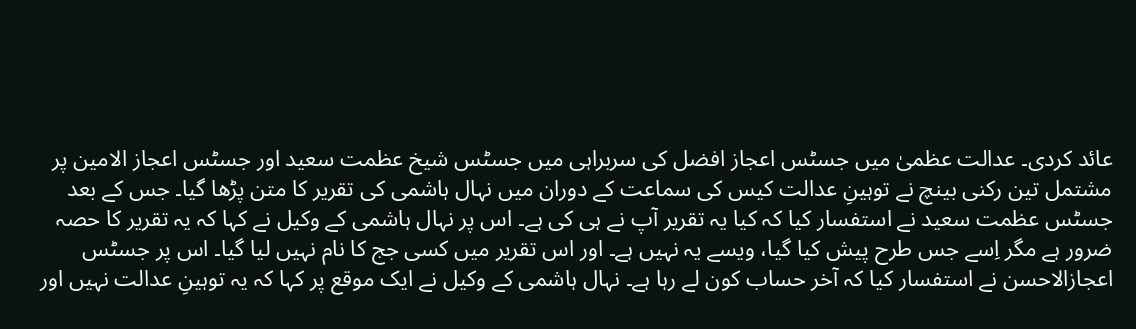عائد کردی۔ عدالت عظمیٰ میں جسٹس اعجاز افضل کی سربراہی میں جسٹس شیخ عظمت سعید اور جسٹس اعجاز الامین پر مشتمل تین رکنی بینچ نے توہینِ عدالت کیس کی سماعت کے دوران میں نہال ہاشمی کی تقریر کا متن پڑھا گیا۔ جس کے بعد جسٹس عظمت سعید نے استفسار کیا کہ کیا یہ تقریر آپ نے ہی کی ہے۔ اس پر نہال ہاشمی کے وکیل نے کہا کہ یہ تقریر کا حصہ ضرور ہے مگر اِسے جس طرح پیش کیا گیا، ویسے یہ نہیں ہے۔ اور اس تقریر میں کسی جج کا نام نہیں لیا گیا۔ اس پر جسٹس اعجازالاحسن نے استفسار کیا کہ آخر حساب کون لے رہا ہے۔ نہال ہاشمی کے وکیل نے ایک موقع پر کہا کہ یہ توہینِ عدالت نہیں اور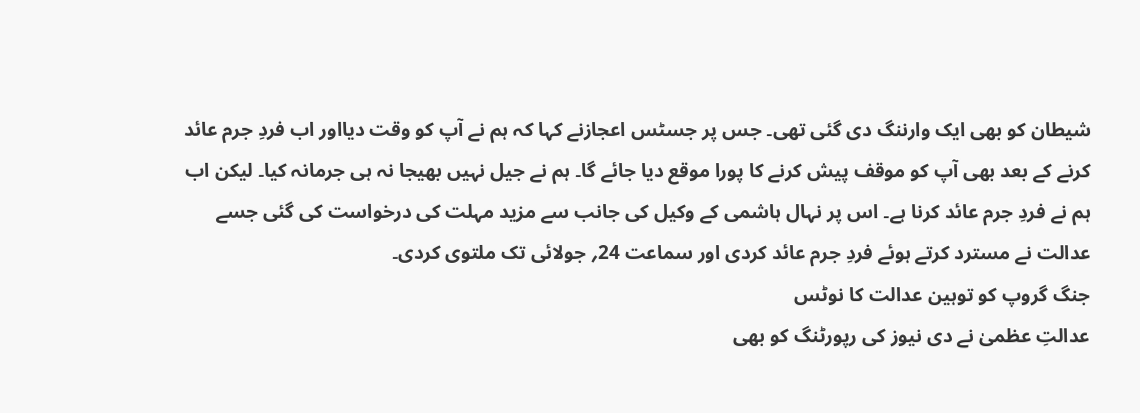شیطان کو بھی ایک وارننگ دی گئی تھی۔ جس پر جسٹس اعجازنے کہا کہ ہم نے آپ کو وقت دیااور اب فردِ جرم عائد کرنے کے بعد بھی آپ کو موقف پیش کرنے کا پورا موقع دیا جائے گا۔ ہم نے جیل نہیں بھیجا نہ ہی جرمانہ کیا۔ لیکن اب ہم نے فردِ جرم عائد کرنا ہے۔ اس پر نہال ہاشمی کے وکیل کی جانب سے مزید مہلت کی درخواست کی گئی جسے عدالت نے مسترد کرتے ہوئے فردِ جرم عائد کردی اور سماعت 24؍ جولائی تک ملتوی کردی۔
جنگ گروپ کو توہین عدالت کا نوٹس
عدالتِ عظمیٰ نے دی نیوز کی رپورٹنگ کو بھی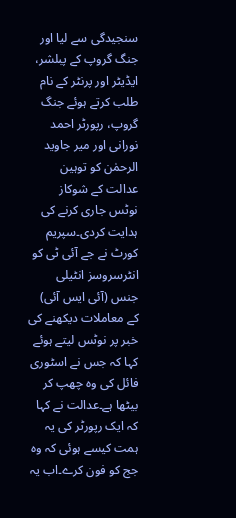سنجیدگی سے لیا اور جنگ گروپ کے پبلشر، ایڈیٹر اور پرنٹر کے نام طلب کرتے ہوئے جنگ گروپ، رپورٹر احمد نورانی اور میر جاوید الرحمٰن کو توہین عدالت کے شوکاز نوٹس جاری کرنے کی ہدایت کردی۔سپریم کورٹ نے جے آئی ٹی کو انٹرسروسز انٹیلی جنس (آئی ایس آئی) کے معاملات دیکھنے کی خبر پر نوٹس لیتے ہوئے کہا کہ جس نے اسٹوری فائل کی وہ چھپ کر بیٹھا ہے۔عدالت نے کہا کہ ایک رپورٹر کی یہ ہمت کیسے ہوئی کہ وہ جج کو فون کرے۔اب یہ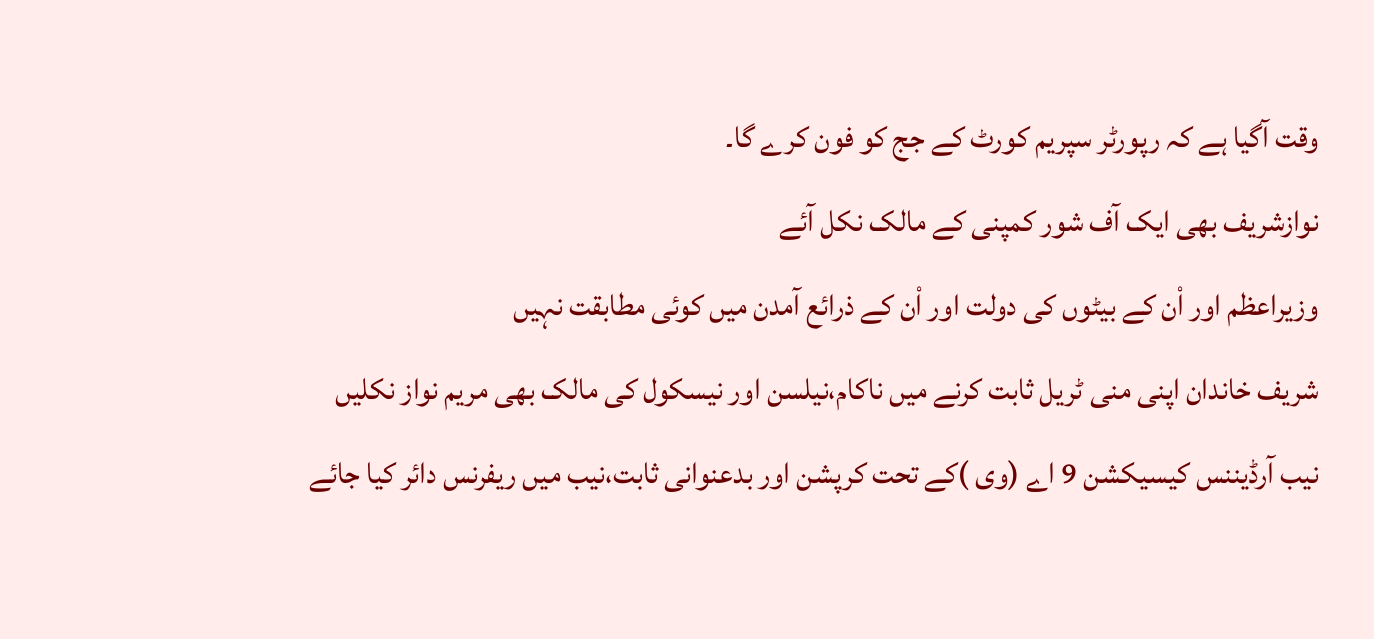وقت آگیا ہے کہ رپورٹر سپریم کورٹ کے جج کو فون کرے گا۔
نوازشریف بھی ایک آف شور کمپنی کے مالک نکل آئے
وزیراعظم اور اْن کے بیٹوں کی دولت اور اْن کے ذرائع آمدن میں کوئی مطابقت نہیں
شریف خاندان اپنی منی ٹریل ثابت کرنے میں ناکام،نیلسن اور نیسکول کی مالک بھی مریم نواز نکلیں
نیب آرڈیننس کیسیکشن 9 اے (وی )کے تحت کرپشن اور بدعنوانی ثابت،نیب میں ریفرنس دائر کیا جائے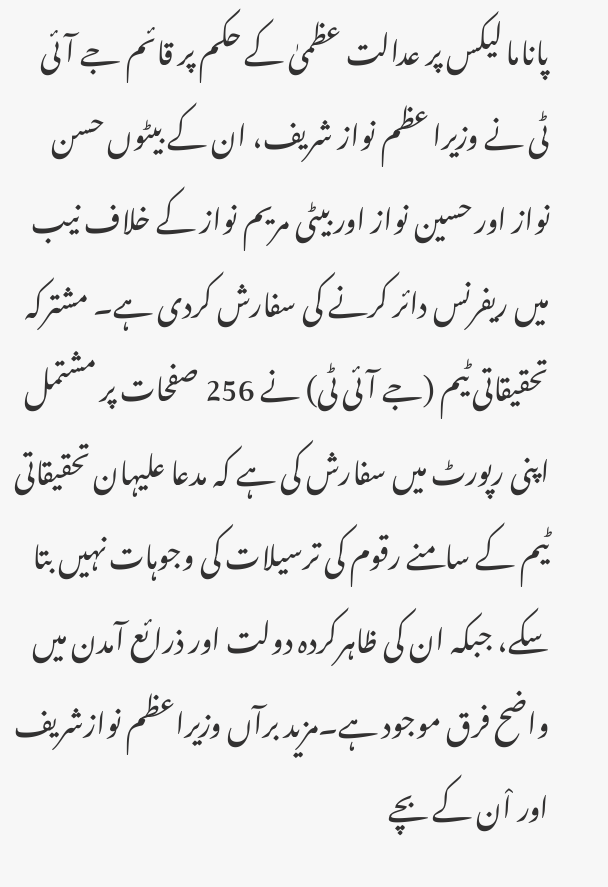پاناما لیکس پر عدالت عظمیٰ کے حکم پر قائم جے آئی ٹی نے وزیرا عظم نواز شریف، ان کے بیٹوں حسن نواز اور حسین نواز اور بیٹی مریم نواز کے خلاف نیب میں ریفرنس دائر کرنے کی سفارش کردی ہے۔ مشترکہ تحقیقاتی ٹیم (جے آئی ٹی) نے 256 صفحات پر مشتمل اپنی رپورٹ میں سفارش کی ہے کہ مدعا علیہان تحقیقاتی ٹیم کے سامنے رقوم کی ترسیلات کی وجوہات نہیں بتا سکے، جبکہ ان کی ظاہرکردہ دولت اور ذرائع آمدن میں واضح فرق موجود ہے۔مزید برآں وزیراعظم نوازشریف اور اْن کے بچے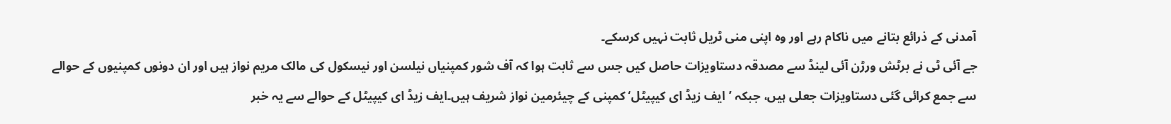آمدنی کے ذرائع بتانے میں ناکام رہے اور وہ اپنی منی ٹریل ثابت نہیں کرسکے۔
جے آئی ٹی نے برٹش ورڑن آئی لینڈ سے مصدقہ دستاویزات حاصل کیں جس سے ثابت ہوا کہ آف شور کمپنیاں نیلسن اور نیسکول کی مالک مریم نواز ہیں اور ان دونوں کمپنیوں کے حوالے سے جمع کرائی گئی دستاویزات جعلی ہیں، جبکہ ’ایف زیڈ ای کیپیٹل‘ کمپنی کے چیئرمین نواز شریف ہیں۔ایف زیڈ ای کیپیٹل کے حوالے سے یہ خبر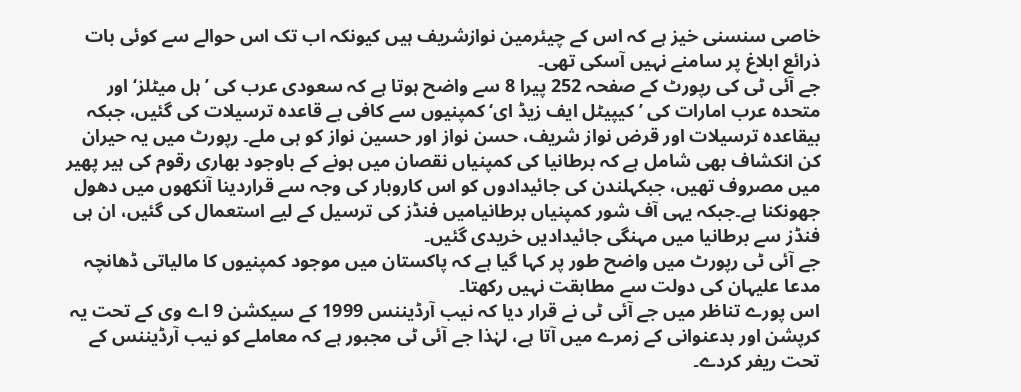خاصی سنسنی خیز ہے کہ اس کے چیئرمین نوازشریف ہیں کیونکہ اب تک اس حوالے سے کوئی بات ذرائع ابلاغ پر سامنے نہیں آسکی تھی۔
جے آئی ٹی کی رپورٹ کے صفحہ 252 پیرا 8 سے واضح ہوتا ہے کہ سعودی عرب کی ’ہل میٹلز‘ اور متحدہ عرب امارات کی ’ کیپیٹل ایف زیڈ ای‘ کمپنیوں سے کافی بے قاعدہ ترسیلات کی گئیں، جبکہ بیقاعدہ ترسیلات اور قرض نواز شریف، حسن نواز اور حسین نواز کو ہی ملے۔ رپورٹ میں یہ حیران کن انکشاف بھی شامل ہے کہ برطانیا کی کمپنیاں نقصان میں ہونے کے باوجود بھاری رقوم کی ہیر پھیر میں مصروف تھیں، جبکہلندن کی جائیدادوں کو اس کاروبار کی وجہ سے قراردینا آنکھوں میں دھول جھونکنا ہے۔جبکہ یہی آف شور کمپنیاں برطانیامیں فنڈز کی ترسیل کے لیے استعمال کی گئیں، ان ہی فنڈز سے برطانیا میں مہنگی جائیدادیں خریدی گئیں۔
جے آئی ٹی رپورٹ میں واضح طور پر کہا گیا ہے کہ پاکستان میں موجود کمپنیوں کا مالیاتی ڈھانچہ مدعا علیہان کی دولت سے مطابقت نہیں رکھتا۔
اس پورے تناظر میں جے آئی ٹی نے قرار دیا کہ نیب آرڈیننس 1999 کے سیکشن 9 اے وی کے تحت یہ کرپشن اور بدعنوانی کے زمرے میں آتا ہے، لہٰذا جے آئی ٹی مجبور ہے کہ معاملے کو نیب آرڈیننس کے تحت ریفر کردے۔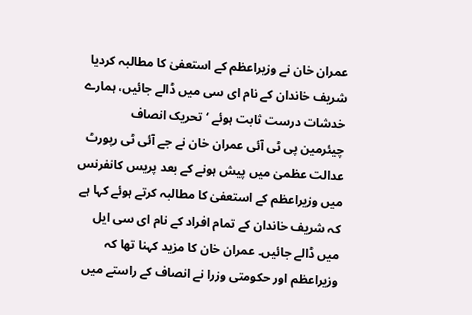عمران خان نے وزیراعظم کے استعفیٰ کا مطالبہ کردیا شریف خاندان کے نام ای سی میں ڈالے جائیں، ہمارے خدشات درست ثابت ہوئے ‘تحریک انصاف
چیئرمین پی ٹی آئی عمران خان نے جے آئی ٹی رپورٹ عدالت عظمیٰ میں پیش ہونے کے بعد پریس کانفرنس میں وزیراعظم کے استعفیٰ کا مطالبہ کرتے ہوئے کہا ہے کہ شریف خاندان کے تمام افراد کے نام ای سی ایل میں ڈالے جائیں۔ عمران خان کا مزید کہنا تھا کہ وزیراعظم اور حکومتی وزرا نے انصاف کے راستے میں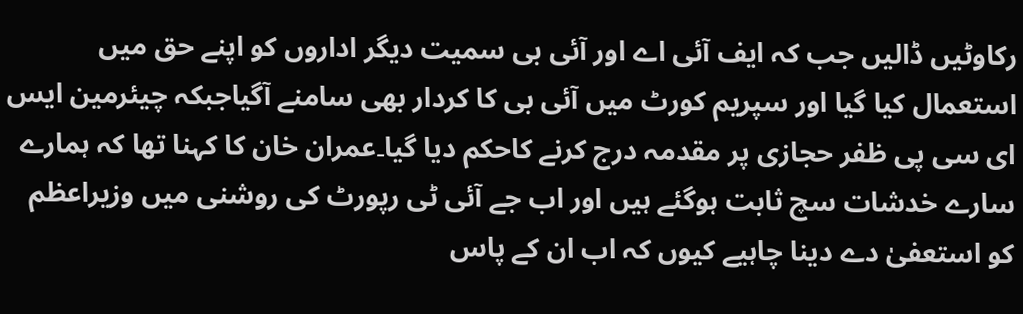رکاوٹیں ڈالیں جب کہ ایف آئی اے اور آئی بی سمیت دیگر اداروں کو اپنے حق میں استعمال کیا گیا اور سپریم کورٹ میں آئی بی کا کردار بھی سامنے آگیاجبکہ چیئرمین ایس ای سی پی ظفر حجازی پر مقدمہ درج کرنے کاحکم دیا گیا۔عمران خان کا کہنا تھا کہ ہمارے سارے خدشات سچ ثابت ہوگئے ہیں اور اب جے آئی ٹی رپورٹ کی روشنی میں وزیراعظم کو استعفیٰ دے دینا چاہیے کیوں کہ اب ان کے پاس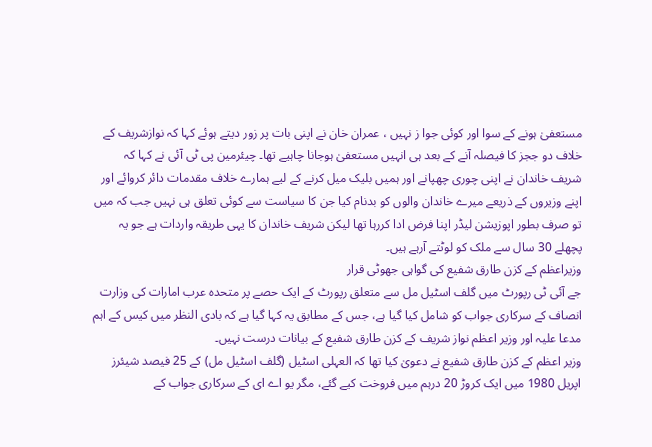مستعفیٰ ہونے کے سوا اور کوئی جوا ز نہیں ، عمران خان نے اپنی بات پر زور دیتے ہوئے کہا کہ نوازشریف کے خلاف دو ججز کا فیصلہ آنے کے بعد ہی انہیں مستعفیٰ ہوجانا چاہیے تھا۔ چیئرمین پی ٹی آئی نے کہا کہ شریف خاندان نے اپنی چوری چھپانے اور ہمیں بلیک میل کرنے کے لیے ہمارے خلاف مقدمات دائر کروائے اور اپنے وزیروں کے ذریعے میرے خاندان والوں کو بدنام کیا جن کا سیاست سے کوئی تعلق ہی نہیں جب کہ میں تو صرف بطور اپوزیشن لیڈر اپنا فرض ادا کررہا تھا لیکن شریف خاندان کا یہی طریقہ واردات ہے جو یہ پچھلے 30 سال سے ملک کو لوٹتے آرہے ہیں۔
وزیراعظم کے کزن طارق شفیع کی گواہی جھوٹی قرار
جے آئی ٹی رپورٹ میں گلف اسٹیل مل سے متعلق رپورٹ کے ایک حصے پر متحدہ عرب امارات کی وزارت انصاف کے سرکاری جواب کو شامل کیا گیا ہے، جس کے مطابق یہ کہا گیا ہے کہ بادی النظر میں کیس کے اہم مدعا علیہ اور وزیر اعظم نواز شریف کے کزن طارق شفیع کے بیانات درست نہیں۔
وزیر اعظم کے کزن طارق شفیع نے دعویٰ کیا تھا کہ العہلی اسٹیل (گلف اسٹیل مل) کے 25 فیصد شیئرز اپریل 1980 میں ایک کروڑ 20 درہم میں فروخت کیے گئے، مگر یو اے ای کے سرکاری جواب کے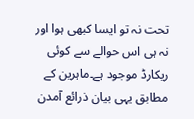تحت نہ تو ایسا کبھی ہوا اور نہ ہی اس حوالے سے کوئی ریکارڈ موجود ہے۔ماہرین کے مطابق یہی بیان ذرائع آمدن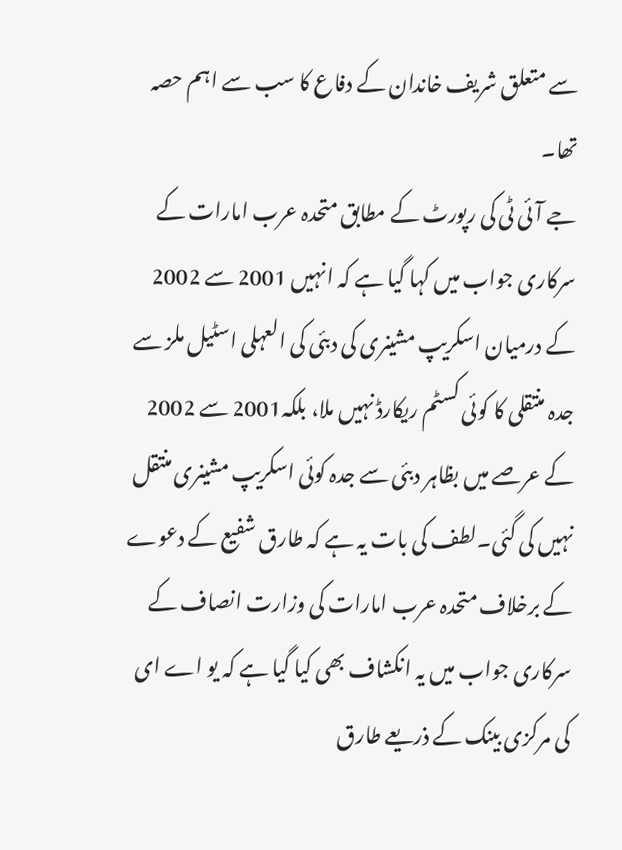سے متعلق شریف خاندان کے دفاع کا سب سے اہم حصہ تھا۔
جے آئی ٹی کی رپورٹ کے مطابق متحدہ عرب امارات کے سرکاری جواب میں کہا گیا ہے کہ انہیں 2001 سے 2002 کے درمیان اسکریپ مشینری کی دبئی کی العہلی اسٹیل ملز سے جدہ منتقلی کا کوئی کسٹم ریکارڈ نہیں ملا، بلکہ2001 سے 2002 کے عرصے میں بظاہر دبئی سے جدہ کوئی اسکریپ مشینری منتقل نہیں کی گئی۔لطف کی بات یہ ہے کہ طارق شفیع کے دعوے کے برخلاف متحدہ عرب امارات کی وزارت انصاف کے سرکاری جواب میں یہ انکشاف بھی کیا گیا ہے کہ یو اے ای کی مرکزی بینک کے ذریعے طارق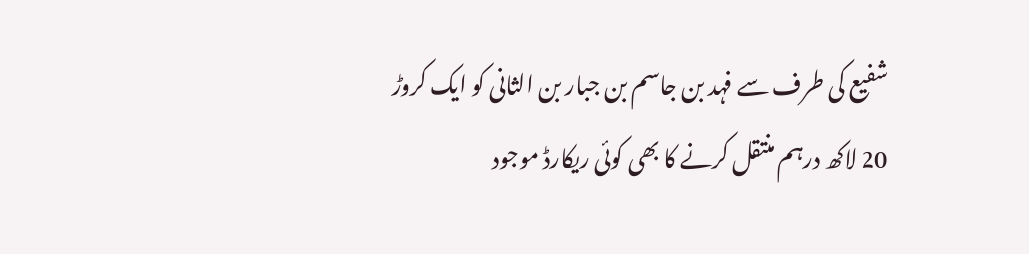شفیع کی طرف سے فہد بن جاسم بن جبار بن الثانی کو ایک کروڑ 20 لاکھ درہم منتقل کرنے کا بھی کوئی ریکارڈ موجود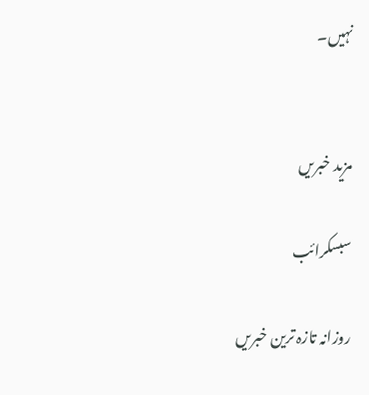نہیں۔


مزید خبریں

سبسکرائب

روزانہ تازہ ترین خبریں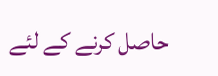حاصل کرنے کے لئے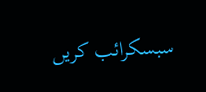سبسکرائب کریں